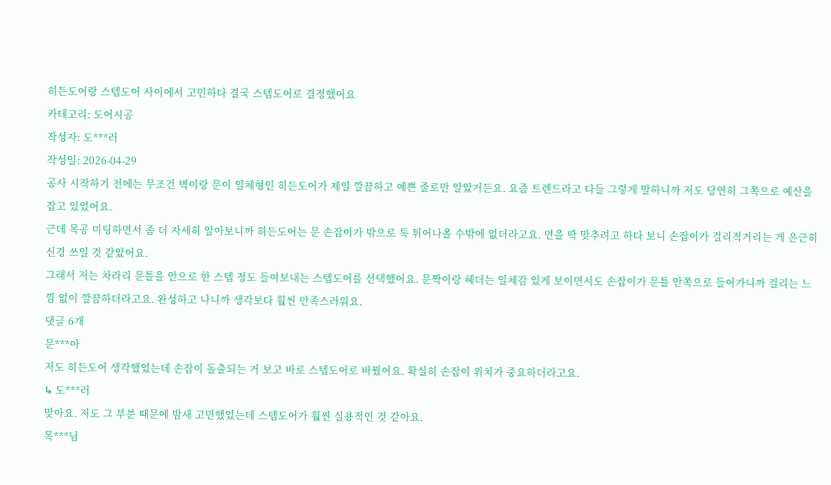히든도어랑 스텝도어 사이에서 고민하다 결국 스텝도어로 결정했어요
카테고리: 도어시공
작성자: 도***러
작성일: 2026-04-29
공사 시작하기 전에는 무조건 벽이랑 문이 일체형인 히든도어가 제일 깔끔하고 예쁜 줄로만 알았거든요. 요즘 트렌드라고 다들 그렇게 말하니까 저도 당연히 그쪽으로 예산을 잡고 있었어요.
근데 목공 미팅하면서 좀 더 자세히 알아보니까 히든도어는 문 손잡이가 밖으로 툭 튀어나올 수밖에 없더라고요. 면을 딱 맞추려고 하다 보니 손잡이가 걸리적거리는 게 은근히 신경 쓰일 것 같았어요.
그래서 저는 차라리 문틀을 안으로 한 스텝 정도 들여보내는 스텝도어를 선택했어요. 문짝이랑 헤더는 일체감 있게 보이면서도 손잡이가 문틀 안쪽으로 들어가니까 걸리는 느낌 없이 깔끔하더라고요. 완성하고 나니까 생각보다 훨씬 만족스러워요.
댓글 6개
문***아
저도 히든도어 생각했었는데 손잡이 돌출되는 거 보고 바로 스텝도어로 바꿨어요. 확실히 손잡이 위치가 중요하더라고요.
↳ 도***러
맞아요. 저도 그 부분 때문에 밤새 고민했었는데 스텝도어가 훨씬 실용적인 것 같아요.
목***님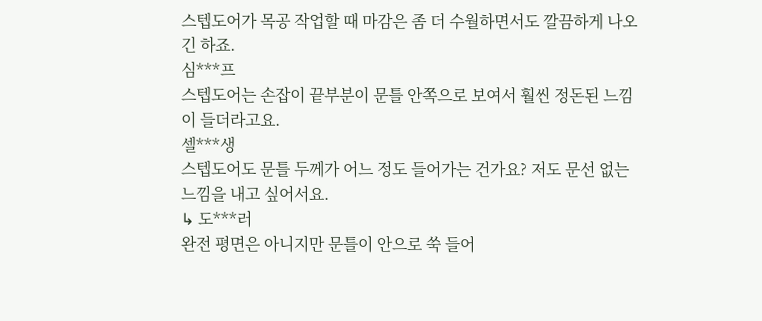스텝도어가 목공 작업할 때 마감은 좀 더 수월하면서도 깔끔하게 나오긴 하죠.
심***프
스텝도어는 손잡이 끝부분이 문틀 안쪽으로 보여서 훨씬 정돈된 느낌이 들더라고요.
셀***생
스텝도어도 문틀 두께가 어느 정도 들어가는 건가요? 저도 문선 없는 느낌을 내고 싶어서요.
↳ 도***러
완전 평면은 아니지만 문틀이 안으로 쑥 들어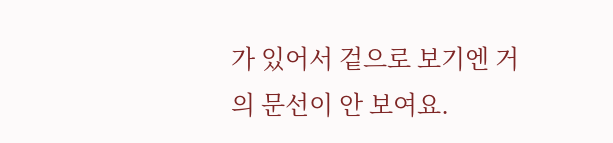가 있어서 겉으로 보기엔 거의 문선이 안 보여요.